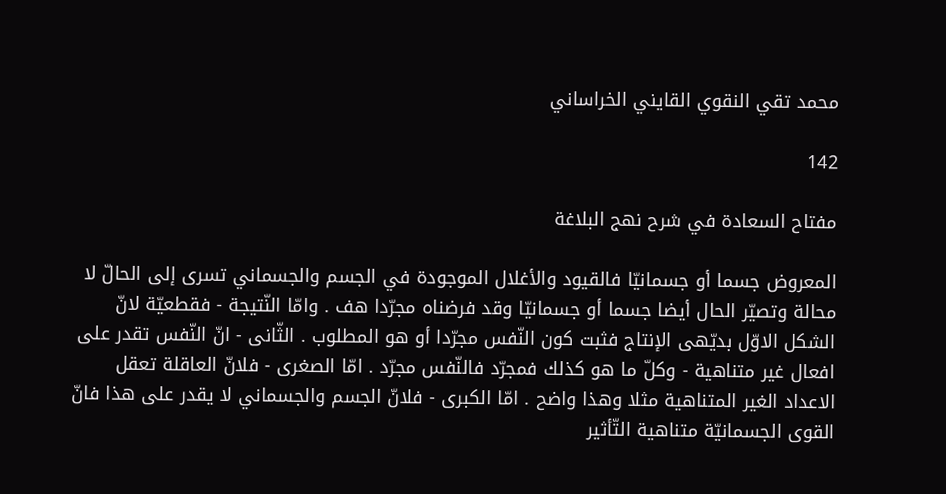محمد تقي النقوي القايني الخراساني

142

مفتاح السعادة في شرح نهج البلاغة

المعروض جسما أو جسمانيّا فالقيود والأغلال الموجودة في الجسم والجسماني تسرى إلى الحالّ لا محالة وتصيّر الحال أيضا جسما أو جسمانيّا وقد فرضناه مجرّدا هف . وامّا النّتيجة - فقطعيّة لانّ الشكل الاوّل بديّهى الإنتاج فثبت كون النّفس مجرّدا أو هو المطلوب . الثّانى - انّ النّفس تقدر على افعال غير متناهية - وكلّ ما هو كذلك فمجرّد فالنّفس مجرّد . امّا الصغرى - فلانّ العاقلة تعقل الاعداد الغير المتناهية مثلا وهذا واضح . امّا الكبرى - فلانّ الجسم والجسماني لا يقدر على هذا فانّ القوى الجسمانيّة متناهية التّأثير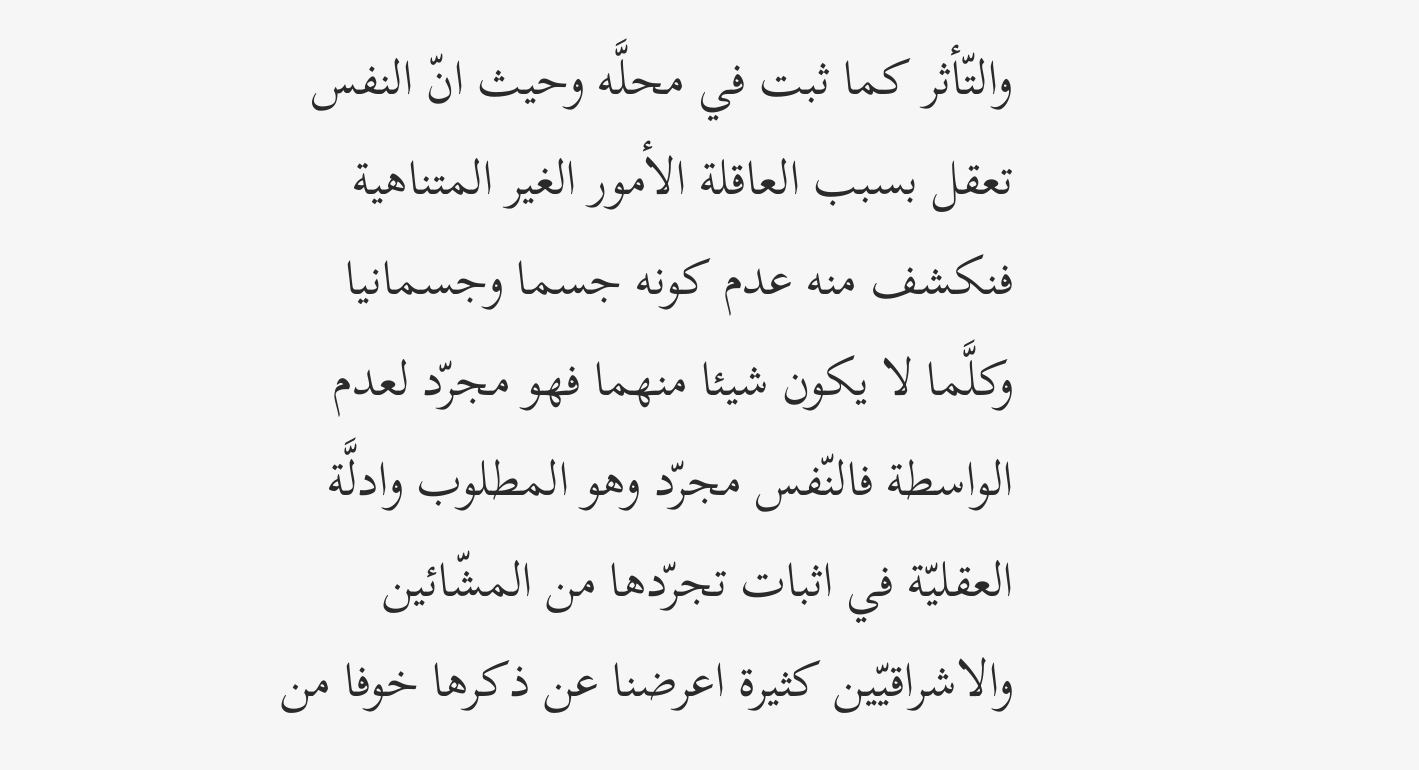والتّأثر كما ثبت في محلَّه وحيث انّ النفس تعقل بسبب العاقلة الأمور الغير المتناهية فنكشف منه عدم كونه جسما وجسمانيا وكلَّما لا يكون شيئا منهما فهو مجرّد لعدم الواسطة فالنّفس مجرّد وهو المطلوب وادلَّة العقليّة في اثبات تجرّدها من المشّائين والاشراقيّين كثيرة اعرضنا عن ذكرها خوفا من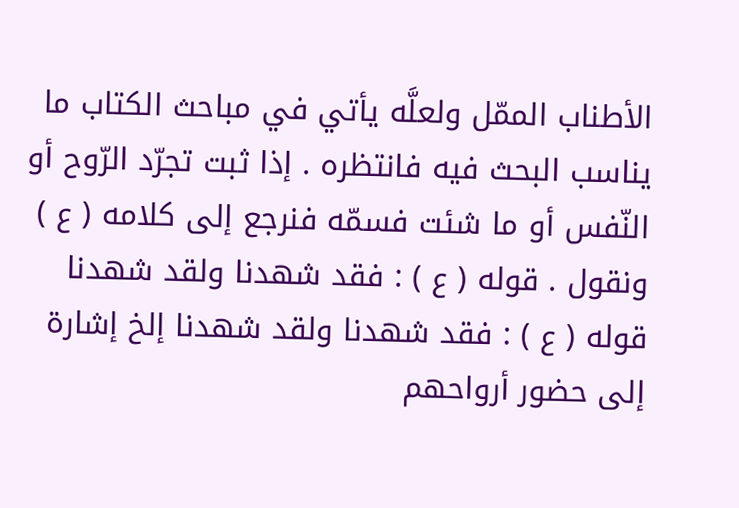الأطناب الممّل ولعلَّه يأتي في مباحث الكتاب ما يناسب البحث فيه فانتظره . إذا ثبت تجرّد الرّوح أو النّفس أو ما شئت فسمّه فنرجع إلى كلامه ( ع ) ونقول . قوله ( ع ) : فقد شهدنا ولقد شهدنا قوله ( ع ) : فقد شهدنا ولقد شهدنا إلخ إشارة إلى حضور أرواحهم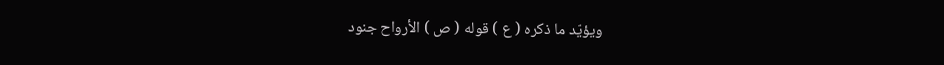ويؤيّد ما ذكره ( ع ) قوله ( ص ) الأرواح جنود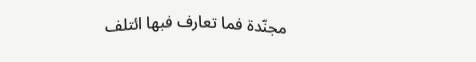مجنّدة فما تعارف فبها ائتلف